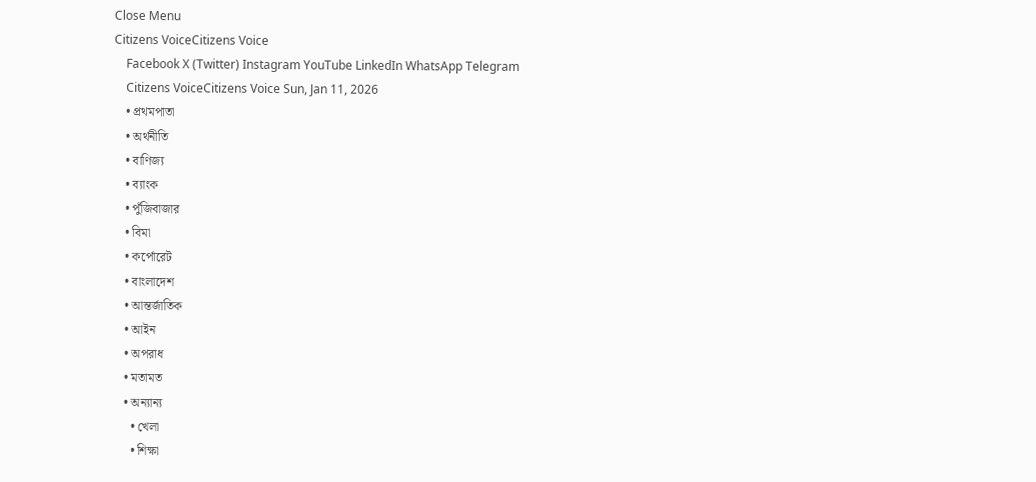Close Menu
Citizens VoiceCitizens Voice
    Facebook X (Twitter) Instagram YouTube LinkedIn WhatsApp Telegram
    Citizens VoiceCitizens Voice Sun, Jan 11, 2026
    • প্রথমপাতা
    • অর্থনীতি
    • বাণিজ্য
    • ব্যাংক
    • পুঁজিবাজার
    • বিমা
    • কর্পোরেট
    • বাংলাদেশ
    • আন্তর্জাতিক
    • আইন
    • অপরাধ
    • মতামত
    • অন্যান্য
      • খেলা
      • শিক্ষা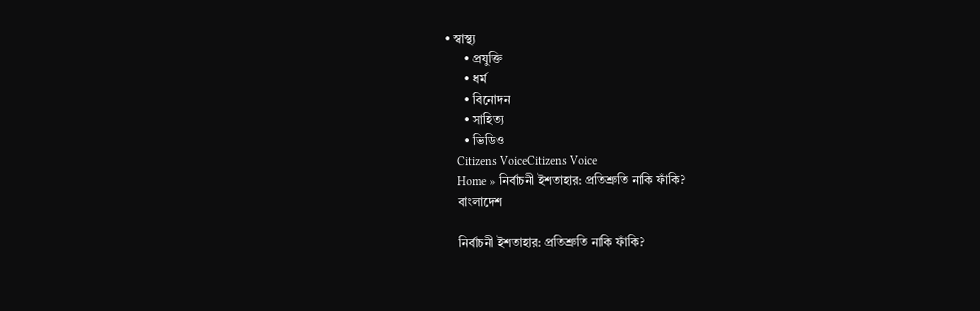• স্বাস্থ্য
      • প্রযুক্তি
      • ধর্ম
      • বিনোদন
      • সাহিত্য
      • ভিডিও
    Citizens VoiceCitizens Voice
    Home » নির্বাচনী ইশতাহার: প্রতিশ্রুতি নাকি ফাঁকি?
    বাংলাদেশ

    নির্বাচনী ইশতাহার: প্রতিশ্রুতি নাকি ফাঁকি?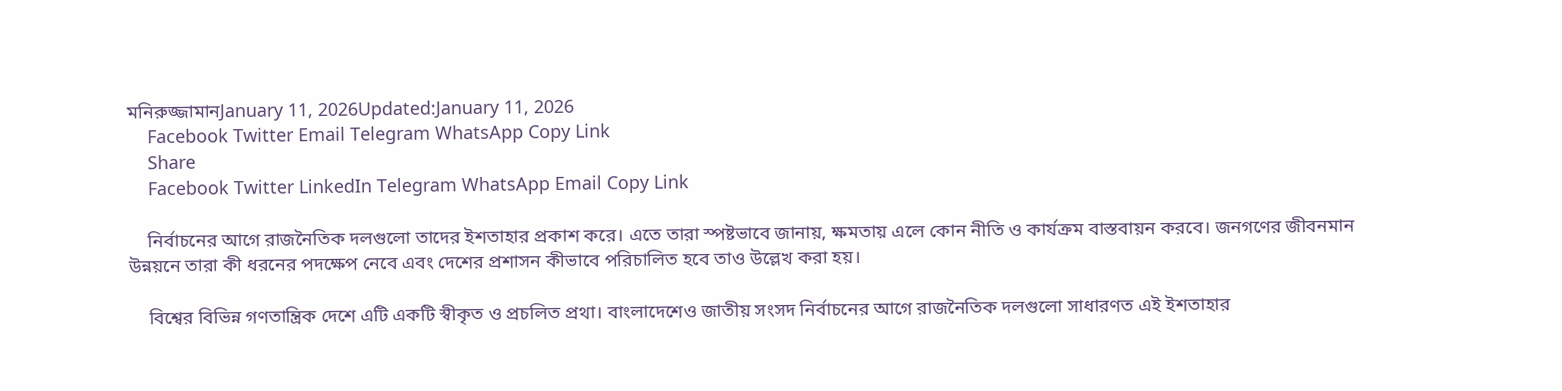মনিরুজ্জামানJanuary 11, 2026Updated:January 11, 2026
    Facebook Twitter Email Telegram WhatsApp Copy Link
    Share
    Facebook Twitter LinkedIn Telegram WhatsApp Email Copy Link

    নির্বাচনের আগে রাজনৈতিক দলগুলো তাদের ইশতাহার প্রকাশ করে। এতে তারা স্পষ্টভাবে জানায়, ক্ষমতায় এলে কোন নীতি ও কার্যক্রম বাস্তবায়ন করবে। জনগণের জীবনমান উন্নয়নে তারা কী ধরনের পদক্ষেপ নেবে এবং দেশের প্রশাসন কীভাবে পরিচালিত হবে তাও উল্লেখ করা হয়।

    বিশ্বের বিভিন্ন গণতান্ত্রিক দেশে এটি একটি স্বীকৃত ও প্রচলিত প্রথা। বাংলাদেশেও জাতীয় সংসদ নির্বাচনের আগে রাজনৈতিক দলগুলো সাধারণত এই ইশতাহার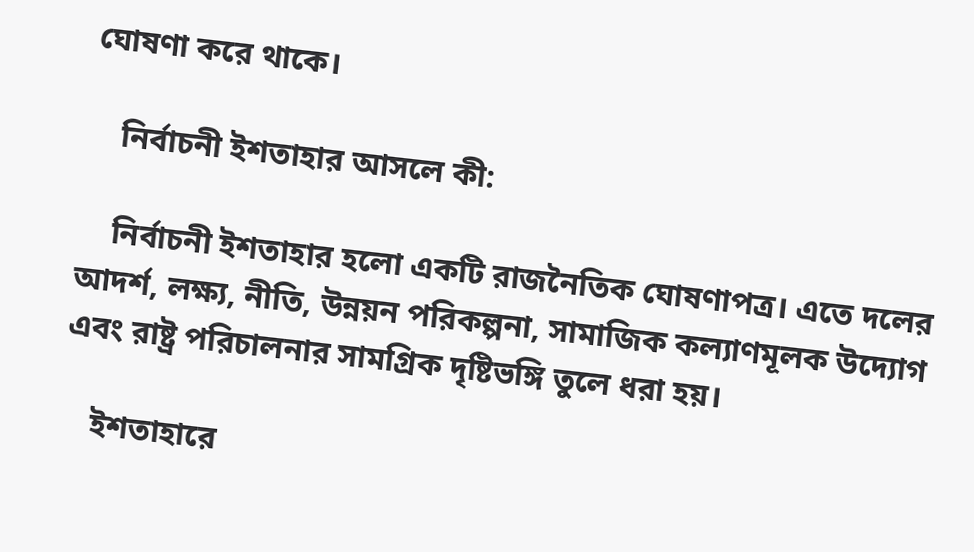ঘোষণা করে থাকে।

    নির্বাচনী ইশতাহার আসলে কী:

    নির্বাচনী ইশতাহার হলো একটি রাজনৈতিক ঘোষণাপত্র। এতে দলের আদর্শ, লক্ষ্য, নীতি, উন্নয়ন পরিকল্পনা, সামাজিক কল্যাণমূলক উদ্যোগ এবং রাষ্ট্র পরিচালনার সামগ্রিক দৃষ্টিভঙ্গি তুলে ধরা হয়।

    ইশতাহারে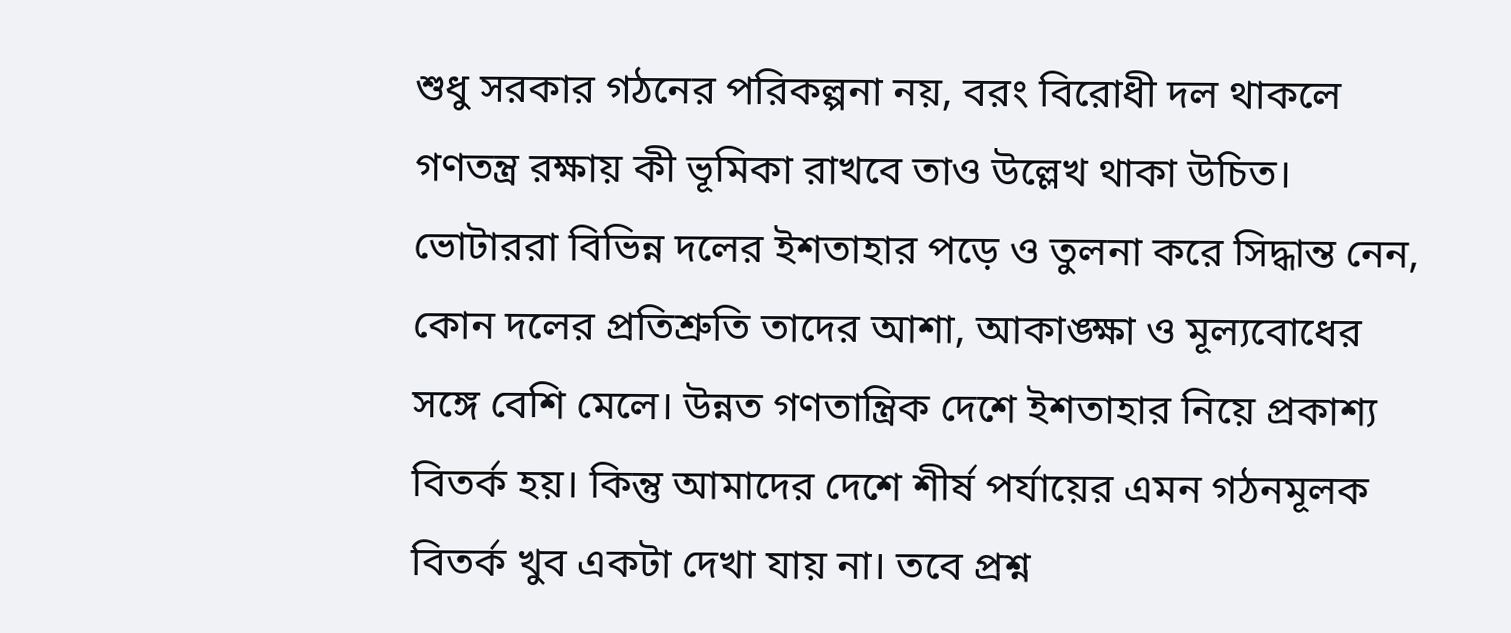শুধু সরকার গঠনের পরিকল্পনা নয়, বরং বিরোধী দল থাকলে গণতন্ত্র রক্ষায় কী ভূমিকা রাখবে তাও উল্লেখ থাকা উচিত। ভোটাররা বিভিন্ন দলের ইশতাহার পড়ে ও তুলনা করে সিদ্ধান্ত নেন, কোন দলের প্রতিশ্রুতি তাদের আশা, আকাঙ্ক্ষা ও মূল্যবোধের সঙ্গে বেশি মেলে। উন্নত গণতান্ত্রিক দেশে ইশতাহার নিয়ে প্রকাশ্য বিতর্ক হয়। কিন্তু আমাদের দেশে শীর্ষ পর্যায়ের এমন গঠনমূলক বিতর্ক খুব একটা দেখা যায় না। তবে প্রশ্ন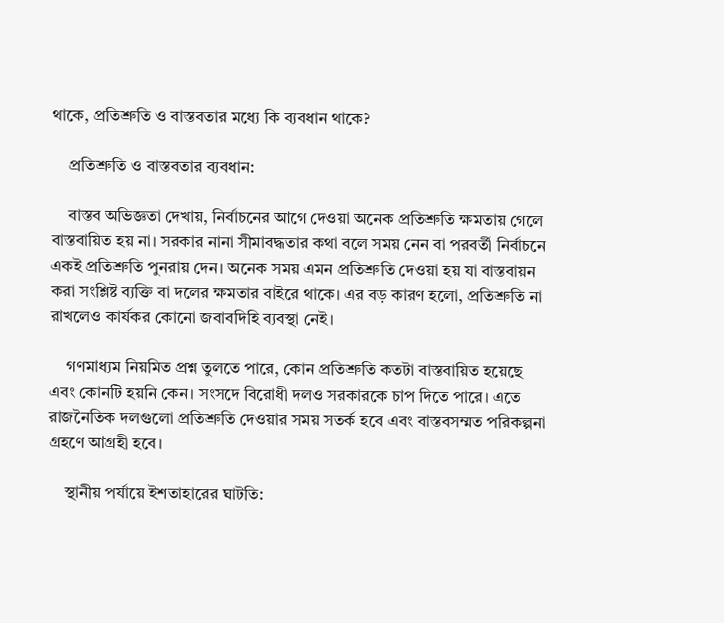থাকে, প্রতিশ্রুতি ও বাস্তবতার মধ্যে কি ব্যবধান থাকে?

    প্রতিশ্রুতি ও বাস্তবতার ব্যবধান:

    বাস্তব অভিজ্ঞতা দেখায়, নির্বাচনের আগে দেওয়া অনেক প্রতিশ্রুতি ক্ষমতায় গেলে বাস্তবায়িত হয় না। সরকার নানা সীমাবদ্ধতার কথা বলে সময় নেন বা পরবর্তী নির্বাচনে একই প্রতিশ্রুতি পুনরায় দেন। অনেক সময় এমন প্রতিশ্রুতি দেওয়া হয় যা বাস্তবায়ন করা সংশ্লিষ্ট ব্যক্তি বা দলের ক্ষমতার বাইরে থাকে। এর বড় কারণ হলো, প্রতিশ্রুতি না রাখলেও কার্যকর কোনো জবাবদিহি ব্যবস্থা নেই।

    গণমাধ্যম নিয়মিত প্রশ্ন তুলতে পারে, কোন প্রতিশ্রুতি কতটা বাস্তবায়িত হয়েছে এবং কোনটি হয়নি কেন। সংসদে বিরোধী দলও সরকারকে চাপ দিতে পারে। এতে রাজনৈতিক দলগুলো প্রতিশ্রুতি দেওয়ার সময় সতর্ক হবে এবং বাস্তবসম্মত পরিকল্পনা গ্রহণে আগ্রহী হবে।

    স্থানীয় পর্যায়ে ইশতাহারের ঘাটতি: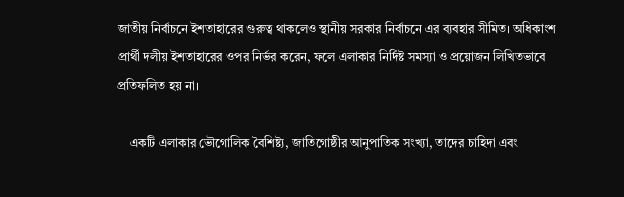জাতীয় নির্বাচনে ইশতাহারের গুরুত্ব থাকলেও স্থানীয় সরকার নির্বাচনে এর ব্যবহার সীমিত। অধিকাংশ প্রার্থী দলীয় ইশতাহারের ওপর নির্ভর করেন, ফলে এলাকার নির্দিষ্ট সমস্যা ও প্রয়োজন লিখিতভাবে প্রতিফলিত হয় না।

    একটি এলাকার ভৌগোলিক বৈশিষ্ট্য, জাতিগোষ্ঠীর আনুপাতিক সংখ্যা, তাদের চাহিদা এবং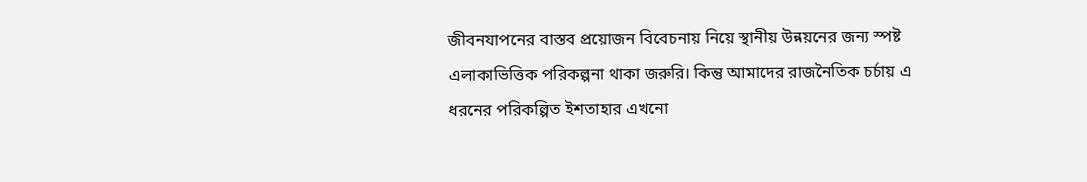জীবনযাপনের বাস্তব প্রয়োজন বিবেচনায় নিয়ে স্থানীয় উন্নয়নের জন্য স্পষ্ট এলাকাভিত্তিক পরিকল্পনা থাকা জরুরি। কিন্তু আমাদের রাজনৈতিক চর্চায় এ ধরনের পরিকল্পিত ইশতাহার এখনো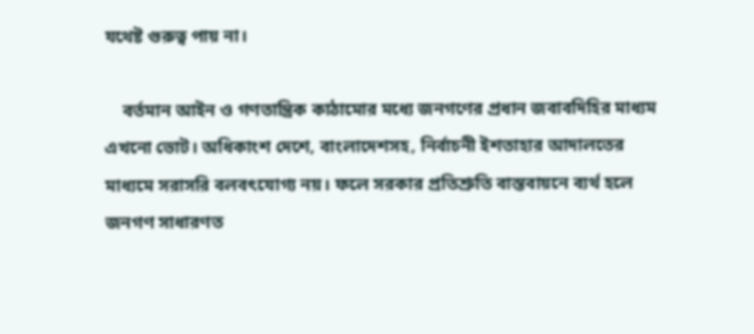যথেষ্ট গুরুত্ব পায় না।

    বর্তমান আইন ও গণতান্ত্রিক কাঠামোর মধ্যে জনগণের প্রধান জবাবদিহির মাধ্যম এখনো ভোট। অধিকাংশ দেশে, বাংলাদেশসহ, নির্বাচনী ইশতাহার আদালতের মাধ্যমে সরাসরি বলবৎযোগ্য নয়। ফলে সরকার প্রতিশ্রুতি বাস্তবায়নে ব্যর্থ হলে জনগণ সাধারণত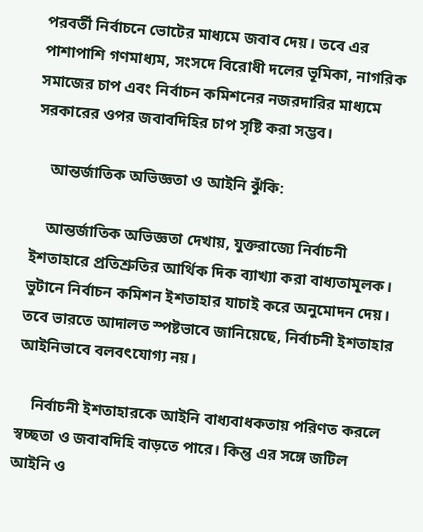পরবর্তী নির্বাচনে ভোটের মাধ্যমে জবাব দেয়। তবে এর পাশাপাশি গণমাধ্যম, সংসদে বিরোধী দলের ভূমিকা, নাগরিক সমাজের চাপ এবং নির্বাচন কমিশনের নজরদারির মাধ্যমে সরকারের ওপর জবাবদিহির চাপ সৃষ্টি করা সম্ভব।

    আন্তর্জাতিক অভিজ্ঞতা ও আইনি ঝুঁকি:

    আন্তর্জাতিক অভিজ্ঞতা দেখায়, যুক্তরাজ্যে নির্বাচনী ইশতাহারে প্রতিশ্রুতির আর্থিক দিক ব্যাখ্যা করা বাধ্যতামূলক। ভুটানে নির্বাচন কমিশন ইশতাহার যাচাই করে অনুমোদন দেয়। তবে ভারতে আদালত স্পষ্টভাবে জানিয়েছে, নির্বাচনী ইশতাহার আইনিভাবে বলবৎযোগ্য নয়।

    নির্বাচনী ইশতাহারকে আইনি বাধ্যবাধকতায় পরিণত করলে স্বচ্ছতা ও জবাবদিহি বাড়তে পারে। কিন্তু এর সঙ্গে জটিল আইনি ও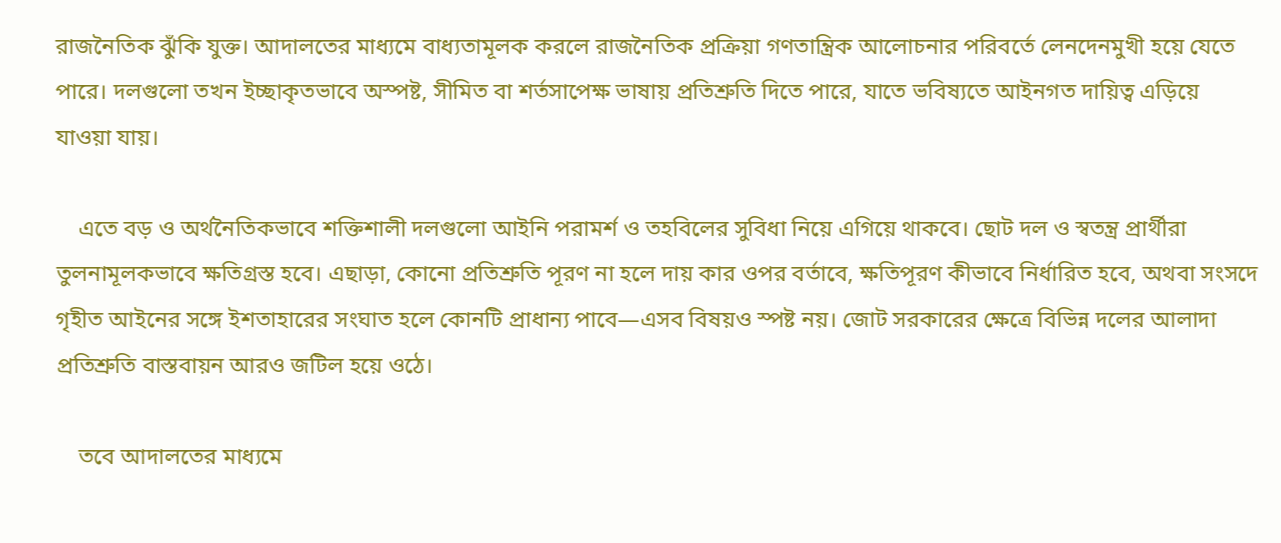রাজনৈতিক ঝুঁকি যুক্ত। আদালতের মাধ্যমে বাধ্যতামূলক করলে রাজনৈতিক প্রক্রিয়া গণতান্ত্রিক আলোচনার পরিবর্তে লেনদেনমুখী হয়ে যেতে পারে। দলগুলো তখন ইচ্ছাকৃতভাবে অস্পষ্ট, সীমিত বা শর্তসাপেক্ষ ভাষায় প্রতিশ্রুতি দিতে পারে, যাতে ভবিষ্যতে আইনগত দায়িত্ব এড়িয়ে যাওয়া যায়।

    এতে বড় ও অর্থনৈতিকভাবে শক্তিশালী দলগুলো আইনি পরামর্শ ও তহবিলের সুবিধা নিয়ে এগিয়ে থাকবে। ছোট দল ও স্বতন্ত্র প্রার্থীরা তুলনামূলকভাবে ক্ষতিগ্রস্ত হবে। এছাড়া, কোনো প্রতিশ্রুতি পূরণ না হলে দায় কার ওপর বর্তাবে, ক্ষতিপূরণ কীভাবে নির্ধারিত হবে, অথবা সংসদে গৃহীত আইনের সঙ্গে ইশতাহারের সংঘাত হলে কোনটি প্রাধান্য পাবে—এসব বিষয়ও স্পষ্ট নয়। জোট সরকারের ক্ষেত্রে বিভিন্ন দলের আলাদা প্রতিশ্রুতি বাস্তবায়ন আরও জটিল হয়ে ওঠে।

    তবে আদালতের মাধ্যমে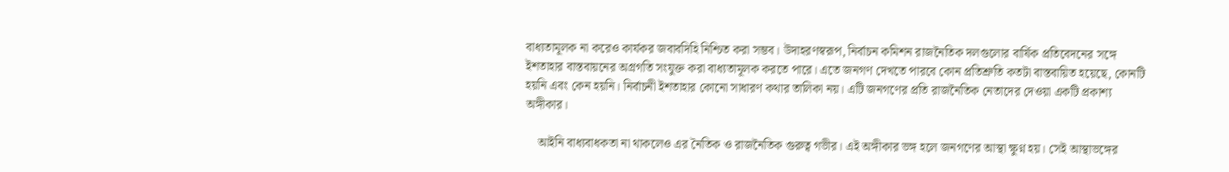বাধ্যতামূলক না করেও কার্যকর জবাবদিহি নিশ্চিত করা সম্ভব। উদাহরণস্বরূপ, নির্বাচন কমিশন রাজনৈতিক দলগুলোর বার্ষিক প্রতিবেদনের সঙ্গে ইশতাহার বাস্তবায়নের অগ্রগতি সংযুক্ত করা বাধ্যতামূলক করতে পারে। এতে জনগণ দেখতে পারবে কোন প্রতিশ্রুতি কতটা বাস্তবায়িত হয়েছে, কোনটি হয়নি এবং কেন হয়নি। নির্বাচনী ইশতাহার কোনো সাধারণ কথার তালিকা নয়। এটি জনগণের প্রতি রাজনৈতিক নেতাদের দেওয়া একটি প্রকাশ্য অঙ্গীকার।

    আইনি বাধ্যবাধকতা না থাকলেও এর নৈতিক ও রাজনৈতিক গুরুত্ব গভীর। এই অঙ্গীকার ভঙ্গ হলে জনগণের আস্থা ক্ষুণ্ন হয়। সেই আস্থাভঙ্গের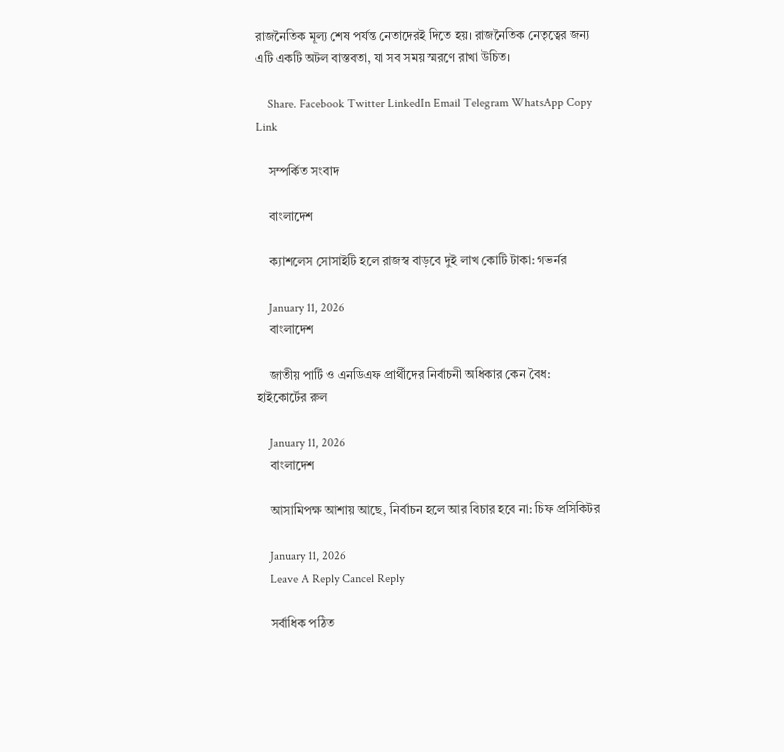রাজনৈতিক মূল্য শেষ পর্যন্ত নেতাদেরই দিতে হয়। রাজনৈতিক নেতৃত্বের জন্য এটি একটি অটল বাস্তবতা, যা সব সময় স্মরণে রাখা উচিত।

    Share. Facebook Twitter LinkedIn Email Telegram WhatsApp Copy Link

    সম্পর্কিত সংবাদ

    বাংলাদেশ

    ক্যাশলেস সোসাইটি হলে রাজস্ব বাড়বে দুই লাখ কোটি টাকা: গভর্নর

    January 11, 2026
    বাংলাদেশ

    জাতীয় পার্টি ও এনডিএফ প্রার্থীদের নির্বাচনী অধিকার কেন বৈধ: হাইকোর্টের রুল

    January 11, 2026
    বাংলাদেশ

    আসামিপক্ষ আশায় আছে, নির্বাচন হলে আর বিচার হবে না: চিফ প্রসিকিটর

    January 11, 2026
    Leave A Reply Cancel Reply

    সর্বাধিক পঠিত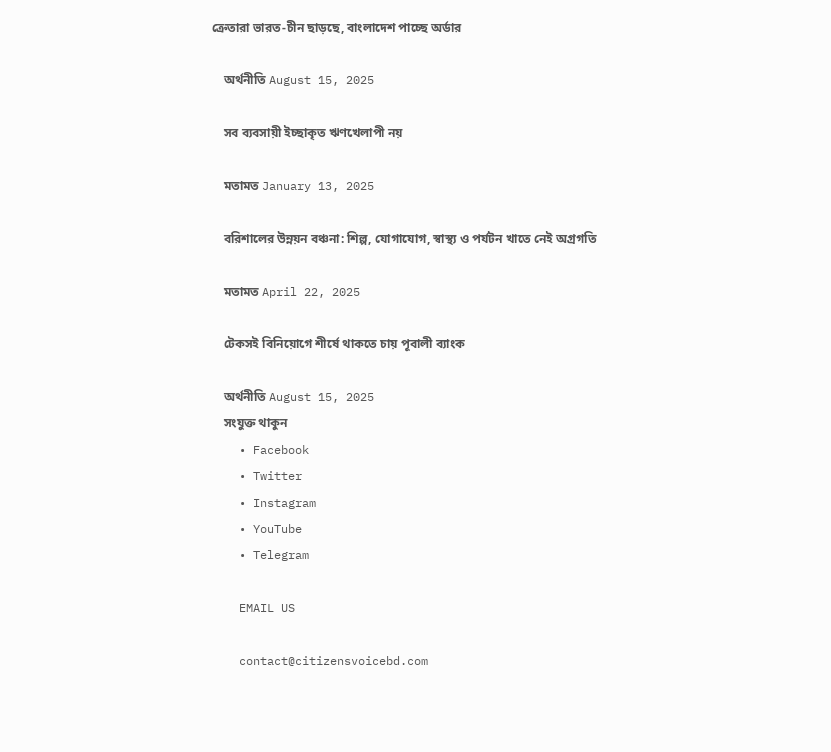ক্রেতারা ভারত-চীন ছাড়ছে, বাংলাদেশ পাচ্ছে অর্ডার

    অর্থনীতি August 15, 2025

    সব ব্যবসায়ী ইচ্ছাকৃত ঋণখেলাপী নয়

    মতামত January 13, 2025

    বরিশালের উন্নয়ন বঞ্চনা: শিল্প, যোগাযোগ, স্বাস্থ্য ও পর্যটন খাতে নেই অগ্রগতি

    মতামত April 22, 2025

    টেকসই বিনিয়োগে শীর্ষে থাকতে চায় পূবালী ব্যাংক

    অর্থনীতি August 15, 2025
    সংযুক্ত থাকুন
    • Facebook
    • Twitter
    • Instagram
    • YouTube
    • Telegram

    EMAIL US

    contact@citizensvoicebd.com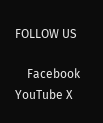FOLLOW US

    Facebook YouTube X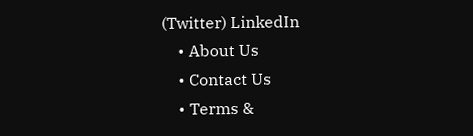(Twitter) LinkedIn
    • About Us
    • Contact Us
    • Terms &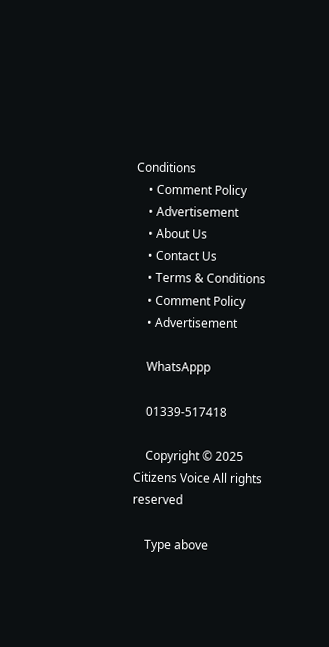Conditions
    • Comment Policy
    • Advertisement
    • About Us
    • Contact Us
    • Terms & Conditions
    • Comment Policy
    • Advertisement

    WhatsAppp

    01339-517418

    Copyright © 2025 Citizens Voice All rights reserved

    Type above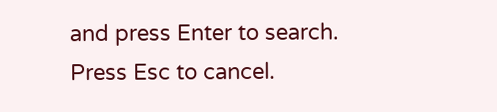and press Enter to search. Press Esc to cancel.